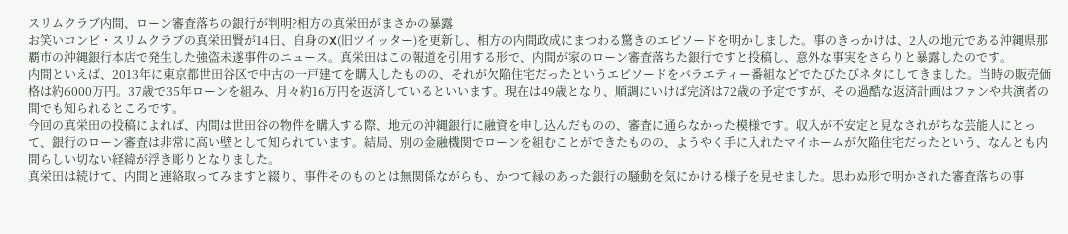スリムクラブ内間、ローン審査落ちの銀行が判明?相方の真栄田がまさかの暴露
お笑いコンビ・スリムクラブの真栄田賢が14日、自身のX(旧ツイッター)を更新し、相方の内間政成にまつわる驚きのエピソードを明かしました。事のきっかけは、2人の地元である沖縄県那覇市の沖縄銀行本店で発生した強盗未遂事件のニュース。真栄田はこの報道を引用する形で、内間が家のローン審査落ちた銀行ですと投稿し、意外な事実をさらりと暴露したのです。
内間といえば、2013年に東京都世田谷区で中古の一戸建てを購入したものの、それが欠陥住宅だったというエピソードをバラエティー番組などでたびたびネタにしてきました。当時の販売価格は約6000万円。37歳で35年ローンを組み、月々約16万円を返済しているといいます。現在は49歳となり、順調にいけば完済は72歳の予定ですが、その過酷な返済計画はファンや共演者の間でも知られるところです。
今回の真栄田の投稿によれば、内間は世田谷の物件を購入する際、地元の沖縄銀行に融資を申し込んだものの、審査に通らなかった模様です。収入が不安定と見なされがちな芸能人にとって、銀行のローン審査は非常に高い壁として知られています。結局、別の金融機関でローンを組むことができたものの、ようやく手に入れたマイホームが欠陥住宅だったという、なんとも内間らしい切ない経緯が浮き彫りとなりました。
真栄田は続けて、内間と連絡取ってみますと綴り、事件そのものとは無関係ながらも、かつて縁のあった銀行の騒動を気にかける様子を見せました。思わぬ形で明かされた審査落ちの事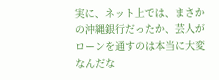実に、ネット上では、まさかの沖縄銀行だったか、芸人がローンを通すのは本当に大変なんだな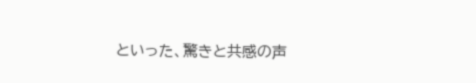といった、驚きと共感の声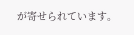が寄せられています。